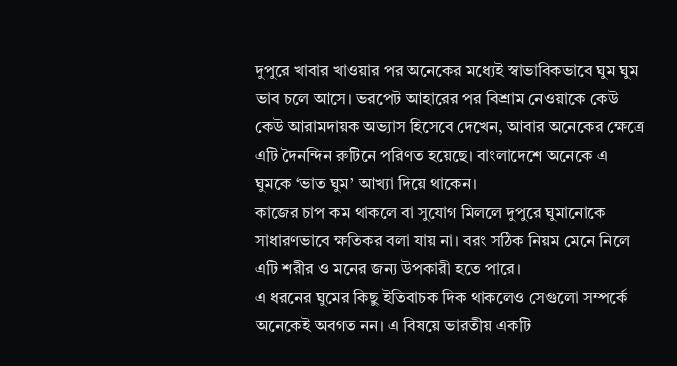দুপুরে খাবার খাওয়ার পর অনেকের মধ্যেই স্বাভাবিকভাবে ঘুম ঘুম ভাব চলে আসে। ভরপেট আহারের পর বিশ্রাম নেওয়াকে কেউ কেউ আরামদায়ক অভ্যাস হিসেবে দেখেন, আবার অনেকের ক্ষেত্রে এটি দৈনন্দিন রুটিনে পরিণত হয়েছে। বাংলাদেশে অনেকে এ ঘুমকে ‘ভাত ঘুম’ আখ্যা দিয়ে থাকেন।
কাজের চাপ কম থাকলে বা সুযোগ মিললে দুপুরে ঘুমানোকে সাধারণভাবে ক্ষতিকর বলা যায় না। বরং সঠিক নিয়ম মেনে নিলে এটি শরীর ও মনের জন্য উপকারী হতে পারে।
এ ধরনের ঘুমের কিছু ইতিবাচক দিক থাকলেও সেগুলো সম্পর্কে অনেকেই অবগত নন। এ বিষয়ে ভারতীয় একটি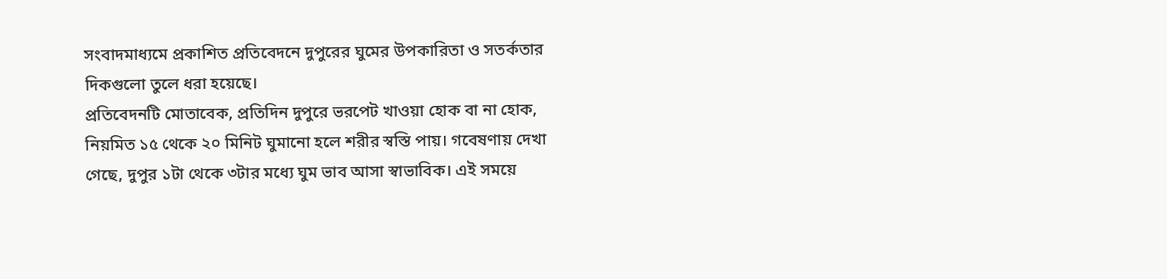সংবাদমাধ্যমে প্রকাশিত প্রতিবেদনে দুপুরের ঘুমের উপকারিতা ও সতর্কতার দিকগুলো তুলে ধরা হয়েছে।
প্রতিবেদনটি মোতাবেক, প্রতিদিন দুপুরে ভরপেট খাওয়া হোক বা না হোক, নিয়মিত ১৫ থেকে ২০ মিনিট ঘুমানো হলে শরীর স্বস্তি পায়। গবেষণায় দেখা গেছে, দুপুর ১টা থেকে ৩টার মধ্যে ঘুম ভাব আসা স্বাভাবিক। এই সময়ে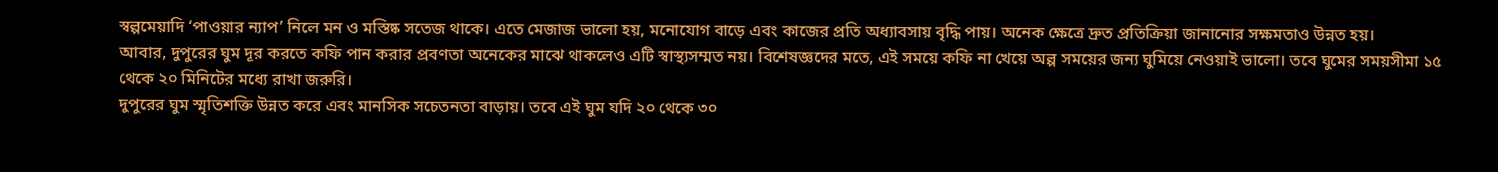স্বল্পমেয়াদি ‘পাওয়ার ন্যাপ’ নিলে মন ও মস্তিষ্ক সতেজ থাকে। এতে মেজাজ ভালো হয়, মনোযোগ বাড়ে এবং কাজের প্রতি অধ্যাবসায় বৃদ্ধি পায়। অনেক ক্ষেত্রে দ্রুত প্রতিক্রিয়া জানানোর সক্ষমতাও উন্নত হয়।
আবার, দুপুরের ঘুম দূর করতে কফি পান করার প্রবণতা অনেকের মাঝে থাকলেও এটি স্বাস্থ্যসম্মত নয়। বিশেষজ্ঞদের মতে, এই সময়ে কফি না খেয়ে অল্প সময়ের জন্য ঘুমিয়ে নেওয়াই ভালো। তবে ঘুমের সময়সীমা ১৫ থেকে ২০ মিনিটের মধ্যে রাখা জরুরি।
দুপুরের ঘুম স্মৃতিশক্তি উন্নত করে এবং মানসিক সচেতনতা বাড়ায়। তবে এই ঘুম যদি ২০ থেকে ৩০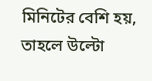মিনিটের বেশি হয়, তাহলে উল্টো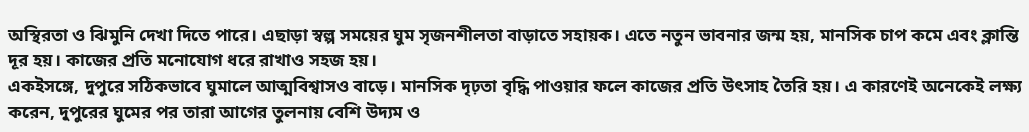অস্থিরতা ও ঝিমুনি দেখা দিতে পারে। এছাড়া স্বল্প সময়ের ঘুম সৃজনশীলতা বাড়াতে সহায়ক। এতে নতুন ভাবনার জন্ম হয়, মানসিক চাপ কমে এবং ক্লান্তি দূর হয়। কাজের প্রতি মনোযোগ ধরে রাখাও সহজ হয়।
একইসঙ্গে, দুপুরে সঠিকভাবে ঘুমালে আত্মবিশ্বাসও বাড়ে। মানসিক দৃঢ়তা বৃদ্ধি পাওয়ার ফলে কাজের প্রতি উৎসাহ তৈরি হয়। এ কারণেই অনেকেই লক্ষ্য করেন, দুপুরের ঘুমের পর তারা আগের তুলনায় বেশি উদ্যম ও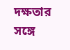দক্ষতার সঙ্গে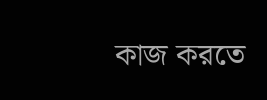কাজ করতে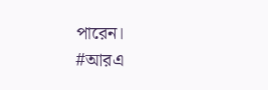পারেন।
#আরএ